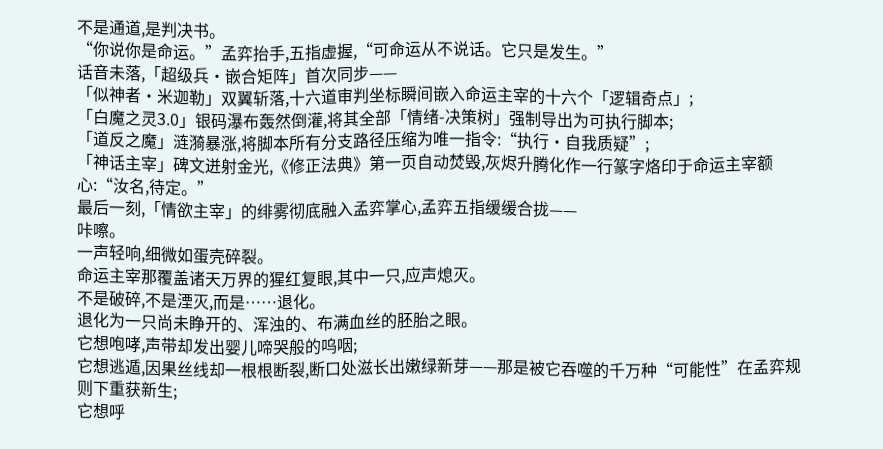不是通道,是判决书。
“你说你是命运。”孟弈抬手,五指虚握,“可命运从不说话。它只是发生。”
话音未落,「超级兵·嵌合矩阵」首次同步——
「似神者·米迦勒」双翼斩落,十六道审判坐标瞬间嵌入命运主宰的十六个「逻辑奇点」;
「白魔之灵3.0」银码瀑布轰然倒灌,将其全部「情绪-决策树」强制导出为可执行脚本;
「道反之魔」涟漪暴涨,将脚本所有分支路径压缩为唯一指令:“执行·自我质疑”;
「神话主宰」碑文迸射金光,《修正法典》第一页自动焚毁,灰烬升腾化作一行篆字烙印于命运主宰额心:“汝名,待定。”
最后一刻,「情欲主宰」的绯雾彻底融入孟弈掌心,孟弈五指缓缓合拢——
咔嚓。
一声轻响,细微如蛋壳碎裂。
命运主宰那覆盖诸天万界的猩红复眼,其中一只,应声熄灭。
不是破碎,不是湮灭,而是……退化。
退化为一只尚未睁开的、浑浊的、布满血丝的胚胎之眼。
它想咆哮,声带却发出婴儿啼哭般的呜咽;
它想逃遁,因果丝线却一根根断裂,断口处滋长出嫩绿新芽——那是被它吞噬的千万种“可能性”在孟弈规则下重获新生;
它想呼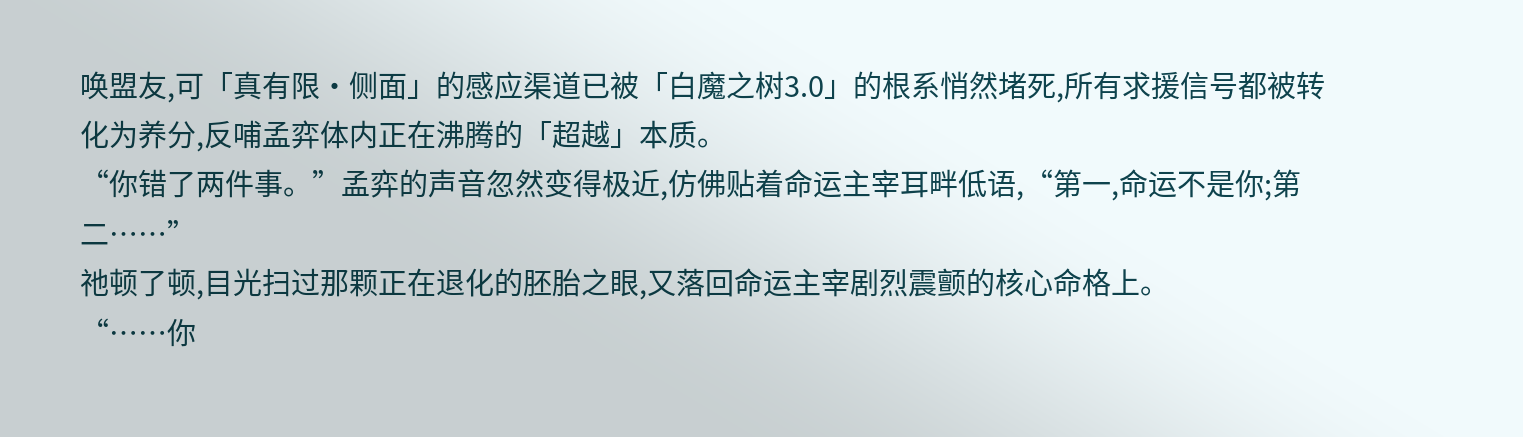唤盟友,可「真有限·侧面」的感应渠道已被「白魔之树3.0」的根系悄然堵死,所有求援信号都被转化为养分,反哺孟弈体内正在沸腾的「超越」本质。
“你错了两件事。”孟弈的声音忽然变得极近,仿佛贴着命运主宰耳畔低语,“第一,命运不是你;第二……”
祂顿了顿,目光扫过那颗正在退化的胚胎之眼,又落回命运主宰剧烈震颤的核心命格上。
“……你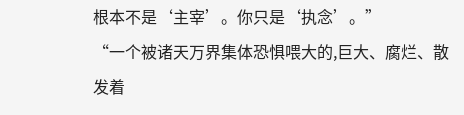根本不是‘主宰’。你只是‘执念’。”
“一个被诸天万界集体恐惧喂大的,巨大、腐烂、散发着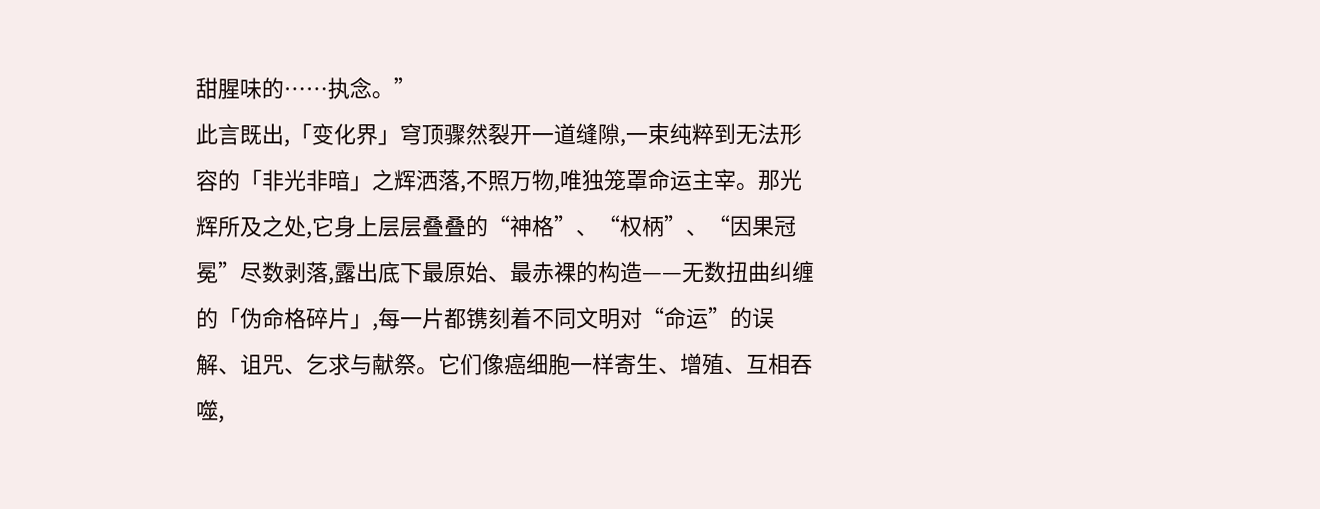甜腥味的……执念。”
此言既出,「变化界」穹顶骤然裂开一道缝隙,一束纯粹到无法形容的「非光非暗」之辉洒落,不照万物,唯独笼罩命运主宰。那光辉所及之处,它身上层层叠叠的“神格”、“权柄”、“因果冠冕”尽数剥落,露出底下最原始、最赤裸的构造——无数扭曲纠缠的「伪命格碎片」,每一片都镌刻着不同文明对“命运”的误解、诅咒、乞求与献祭。它们像癌细胞一样寄生、增殖、互相吞噬,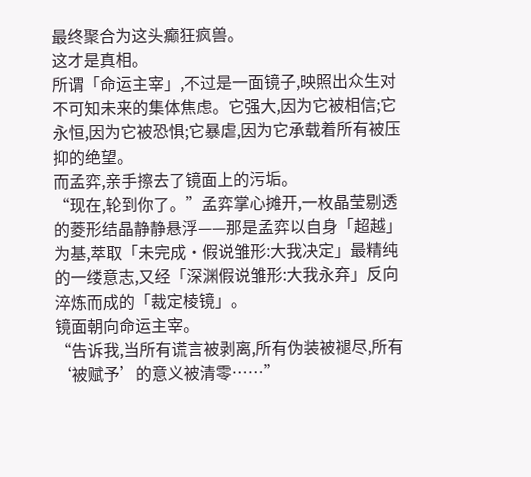最终聚合为这头癫狂疯兽。
这才是真相。
所谓「命运主宰」,不过是一面镜子,映照出众生对不可知未来的集体焦虑。它强大,因为它被相信;它永恒,因为它被恐惧;它暴虐,因为它承载着所有被压抑的绝望。
而孟弈,亲手擦去了镜面上的污垢。
“现在,轮到你了。”孟弈掌心摊开,一枚晶莹剔透的菱形结晶静静悬浮——那是孟弈以自身「超越」为基,萃取「未完成·假说雏形:大我决定」最精纯的一缕意志,又经「深渊假说雏形:大我永弃」反向淬炼而成的「裁定棱镜」。
镜面朝向命运主宰。
“告诉我,当所有谎言被剥离,所有伪装被褪尽,所有‘被赋予’的意义被清零……”